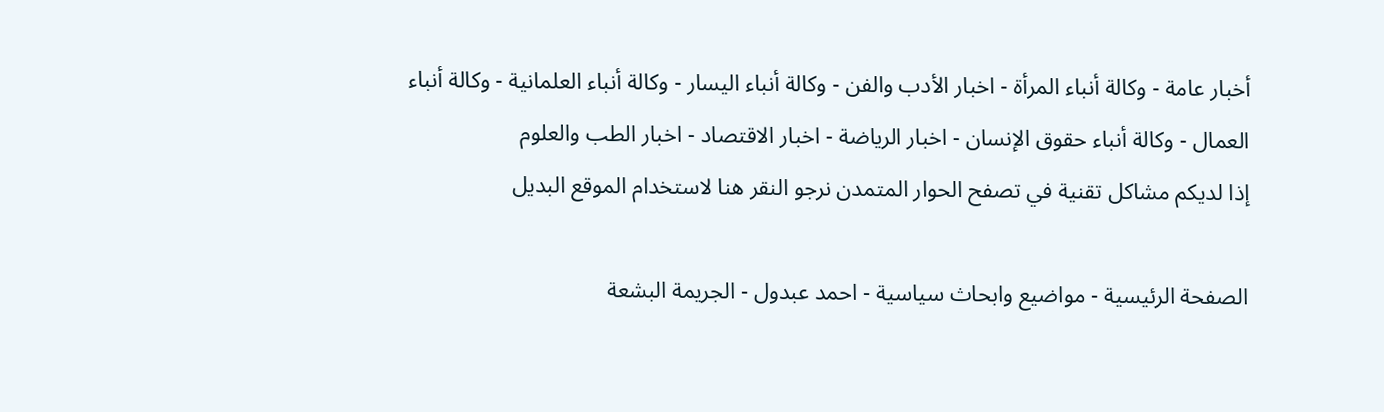أخبار عامة - وكالة أنباء المرأة - اخبار الأدب والفن - وكالة أنباء اليسار - وكالة أنباء العلمانية - وكالة أنباء العمال - وكالة أنباء حقوق الإنسان - اخبار الرياضة - اخبار الاقتصاد - اخبار الطب والعلوم
إذا لديكم مشاكل تقنية في تصفح الحوار المتمدن نرجو النقر هنا لاستخدام الموقع البديل

الصفحة الرئيسية - مواضيع وابحاث سياسية - احمد عبدول - الجريمة البشعة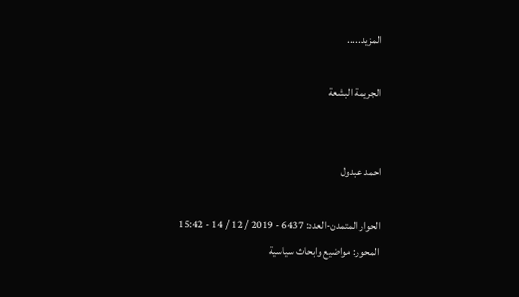المزيد.....

الجريمة البشعة


احمد عبدول

الحوار المتمدن-العدد: 6437 - 2019 / 12 / 14 - 15:42
المحور: مواضيع وابحاث سياسية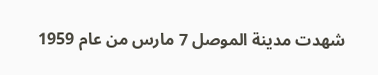شهدت مدينة الموصل 7 مارس من عام 1959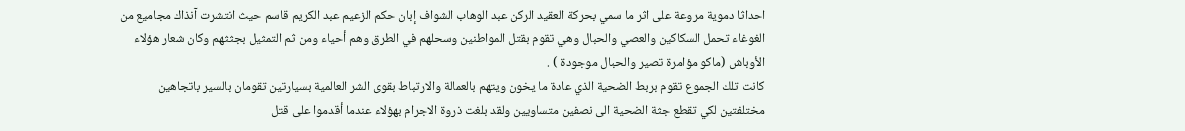احداثا دموية مروعة على اثر ما سمي بحركة العقيد الركن عبد الوهاب الشواف إبان حكم الزعيم عبد الكريم قاسم حيث انتشرت آنذاك مجاميع من الغوغاء تحمل السكاكين والعصي والحبال وهي تقوم بقتل المواطنين وسحلهم في الطرق وهم أحياء ومن ثم التمثيل بجثثهم وكان شعار هؤلاء الأوباش (ماكو مؤامرة تصير والحبال موجودة ) .
كانت تلك الجموع تقوم بربط الضحية الذي عادة ما يخون ويتهم بالعمالة والارتباط بقوى الشر العالمية بسيارتين تقومان بالسير باتجاهين مختلفتين لكي تقطع جثة الضحية الى نصفين متساويين ولقد بلغت ذروة الاجرام بهؤلاء عندما أقدموا على قتل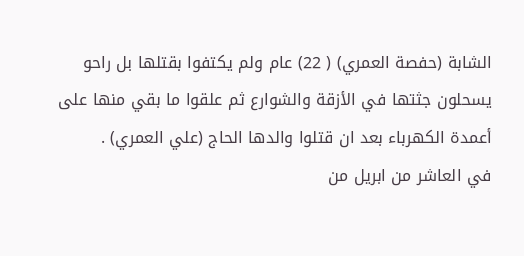الشابة (حفصة العمري) ( 22) عام ولم يكتفوا بقتلها بل راحو يسحلون جثتها في الأزقة والشوارع ثم علقوا ما بقي منها على أعمدة الكهرباء بعد ان قتلوا والدها الحاج (علي العمري) .
في العاشر من ابريل من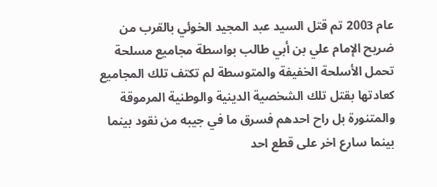عام 2003 تم قتل السيد عبد المجيد الخوئي بالقرب من ضريح الإمام علي بن أبي طالب بواسطة مجاميع مسلحة تحمل الأسلحة الخفيفة والمتوسطة لم تكتف تلك المجاميع كعادتها بقتل تلك الشخصية الدينية والوطنية المرموقة والمتنورة بل راح احدهم فسرق ما في جيبه من نقود بينما بينما سارع اخر على قطع احد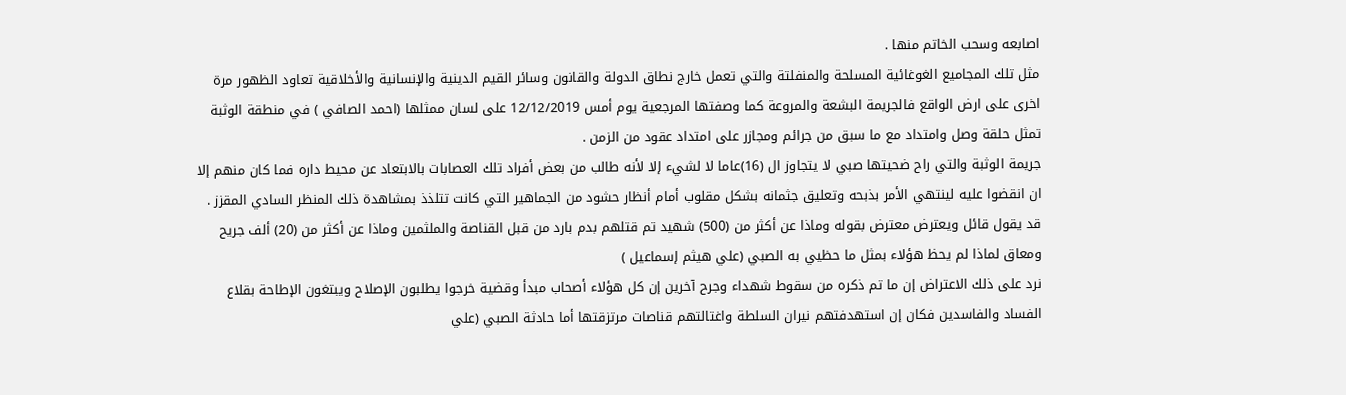اصابعه وسحب الخاتم منها .
مثل تلك المجاميع الغوغائية المسلحة والمنفلتة والتي تعمل خارج نطاق الدولة والقانون وسائر القيم الدينية والإنسانية والأخلاقية تعاود الظهور مرة اخرى على ارض الواقع فالجريمة البشعة والمروعة كما وصفتها المرجعية يوم أمس 12/12/2019 على لسان ممثلها (احمد الصافي ) في منطقة الوثبة تمثل حلقة وصل وامتداد مع ما سبق من جرائم ومجازر على امتداد عقود من الزمن .
جريمة الوثبة والتي راح ضحيتها صبي لا يتجاوز ال (16)عاما لا لشيء إلا لأنه طالب من بعض أفراد تلك العصابات بالابتعاد عن محيط داره فما كان منهم إلا ان انقضوا عليه لينتهي الأمر بذبحه وتعليق جثمانه بشكل مقلوب أمام أنظار حشود من الجماهير التي كانت تتلذذ بمشاهدة ذلك المنظر السادي المقزز .
قد يقول قائل ويعترض معترض بقوله وماذا عن أكثر من (500) شهيد تم قتلهم بدم بارد من قبل القناصة والملثمين وماذا عن أكثر من (20) ألف جريح ومعاق لماذا لم يحظ هؤلاء بمثل ما حظيي به الصبي (علي هيثم إسماعيل )
نرد على ذلك الاعتراض إن ما تم ذكره من سقوط شهداء وجرح آخرين إن كل هؤلاء أصحاب مبدأ وقضية خرجوا يطلبون الإصلاح ويبتغون الإطاحة بقلاع الفساد والفاسدين فكان إن استهدفتهم نيران السلطة واغتالتهم قناصات مرتزقتها أما حادثة الصبي (علي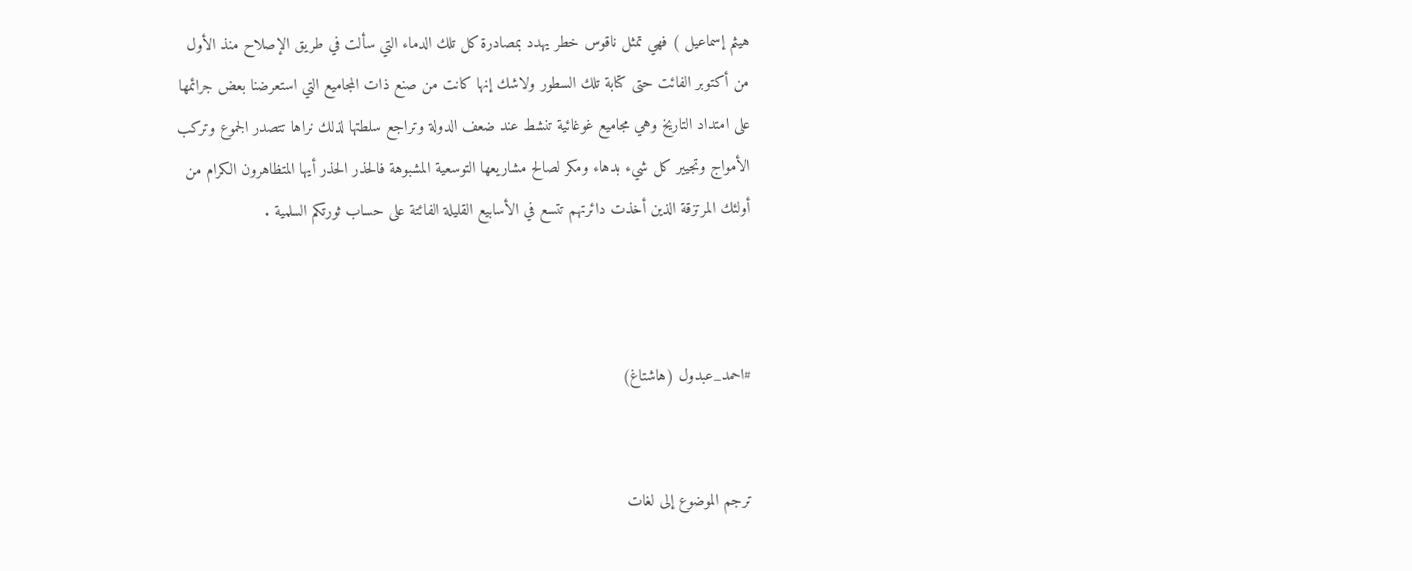هيثم إسماعيل ) فهي تمثل ناقوس خطر يهدد بمصادرة كل تلك الدماء التي سألت في طريق الإصلاح منذ الأول من أكتوبر الفائت حتى كتابة تلك السطور ولاشك إنها كانت من صنع ذات المجاميع التي استعرضنا بعض جرائمها على امتداد التاريخ وهي مجاميع غوغائية تنشط عند ضعف الدولة وتراجع سلطتها لذلك نراها تتصدر الجموع وتركب الأمواج وتجيير كل شيء بدهاء ومكر لصالح مشاريعها التوسعية المشبوهة فالحذر الحذر أيها المتظاهرون الكرام من أولئك المرتزقة الذين أخذت دائرتهم تتسع في الأسابيع القليلة الفائتة على حساب ثورتكم السلمية .



#احمد_عبدول (هاشتاغ)


ترجم الموضوع إلى لغات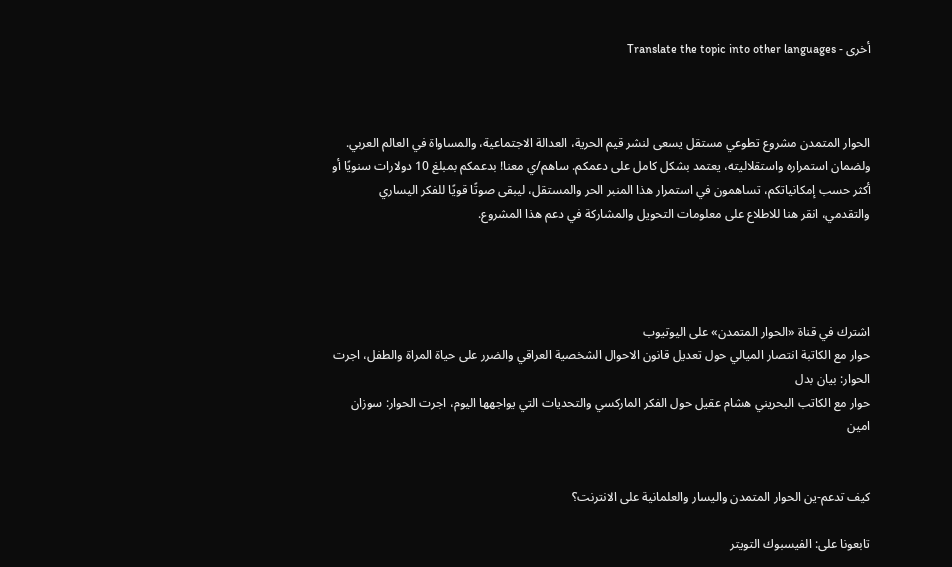أخرى - Translate the topic into other languages



الحوار المتمدن مشروع تطوعي مستقل يسعى لنشر قيم الحرية، العدالة الاجتماعية، والمساواة في العالم العربي. ولضمان استمراره واستقلاليته، يعتمد بشكل كامل على دعمكم. ساهم/ي معنا! بدعمكم بمبلغ 10 دولارات سنويًا أو أكثر حسب إمكانياتكم، تساهمون في استمرار هذا المنبر الحر والمستقل، ليبقى صوتًا قويًا للفكر اليساري والتقدمي، انقر هنا للاطلاع على معلومات التحويل والمشاركة في دعم هذا المشروع.




اشترك في قناة «الحوار المتمدن» على اليوتيوب
حوار مع الكاتبة انتصار الميالي حول تعديل قانون الاحوال الشخصية العراقي والضرر على حياة المراة والطفل، اجرت الحوار: بيان بدل
حوار مع الكاتب البحريني هشام عقيل حول الفكر الماركسي والتحديات التي يواجهها اليوم، اجرت الحوار: سوزان امين


كيف تدعم-ين الحوار المتمدن واليسار والعلمانية على الانترنت؟

تابعونا على: الفيسبوك التويتر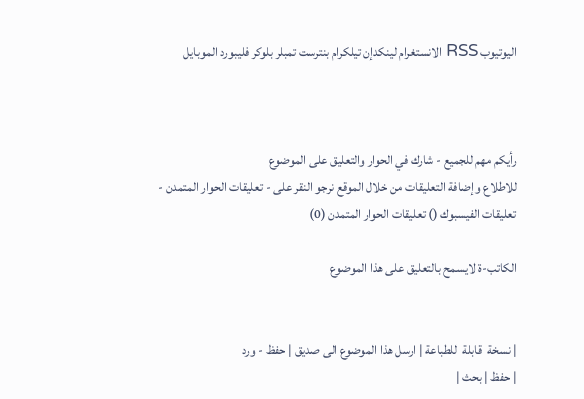اليوتيوب RSS الانستغرام لينكدإن تيلكرام بنترست تمبلر بلوكر فليبورد الموبايل



رأيكم مهم للجميع - شارك في الحوار والتعليق على الموضوع
للاطلاع وإضافة التعليقات من خلال الموقع نرجو النقر على - تعليقات الحوار المتمدن -
تعليقات الفيسبوك () تعليقات الحوار المتمدن (0)

الكاتب-ة لايسمح بالتعليق على هذا الموضوع


| نسخة  قابلة  للطباعة | ارسل هذا الموضوع الى صديق | حفظ - ورد
| حفظ | بحث |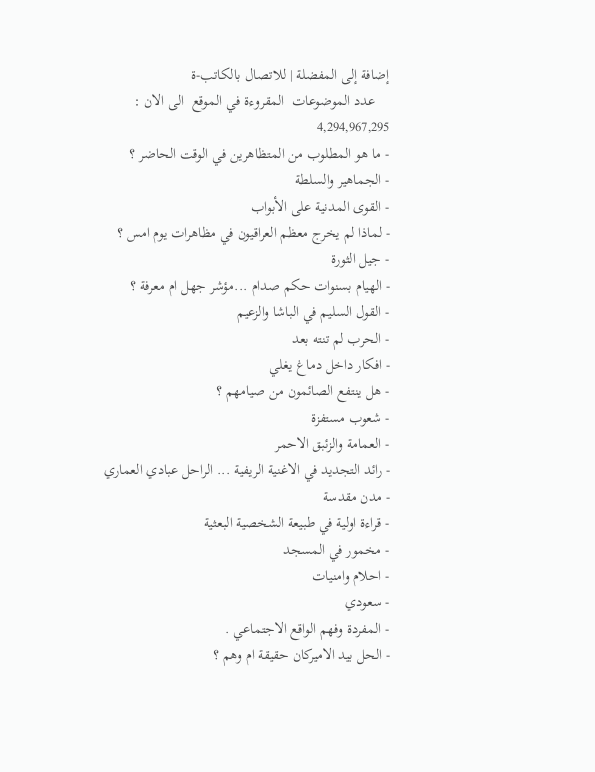إضافة إلى المفضلة | للاتصال بالكاتب-ة
    عدد الموضوعات  المقروءة في الموقع  الى الان : 4,294,967,295
- ما هو المطلوب من المتظاهرين في الوقت الحاضر ؟
- الجماهير والسلطة
- القوى المدنية على الأبواب
- لماذا لم يخرج معظم العراقيون في مظاهرات يوم امس ؟
- جيل الثورة
- الهيام بسنوات حكم صدام ...مؤشر جهل ام معرفة ؟
- القول السليم في الباشا والزعيم
- الحرب لم تنته بعد
- افكار داخل دماغ يغلي
- هل ينتفع الصائمون من صيامهم ؟
- شعوب مستفزة
- العمامة والزئبق الاحمر
- رائد التجديد في الاغنية الريفية ... الراحل عبادي العماري
- مدن مقدسة
- قراءة اولية في طبيعة الشخصية البعثية
- مخمور في المسجد
- احلام وامنيات
- سعودي
- المفردة وفهم الواقع الاجتماعي .
- الحل بيد الاميركان حقيقة ام وهم ؟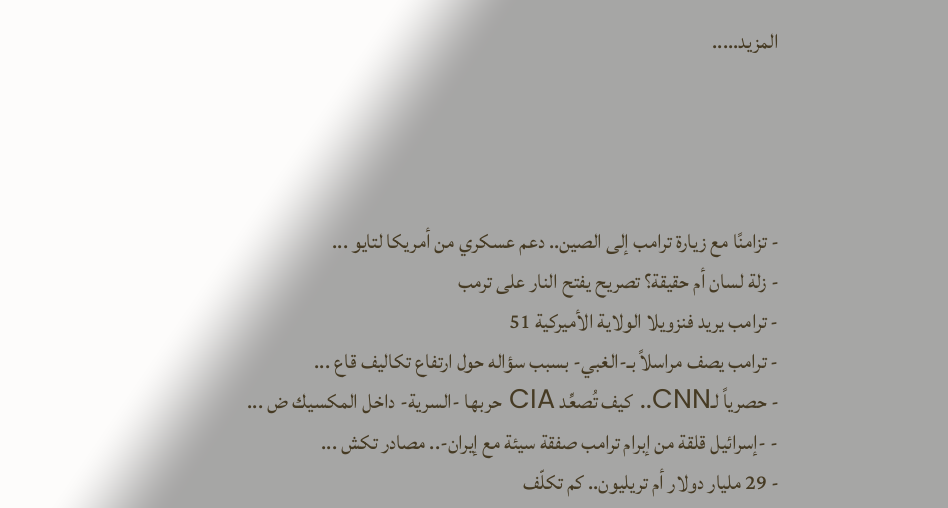المزيد.....




- تزامنًا مع زيارة ترامب إلى الصين.. دعم عسكري من أمريكا لتايو ...
- زلة لسان أم حقيقة؟ تصريح يفتح النار على ترمب
- ترامب يريد فنزويلا الولاية الأميركية 51
- ترامب يصف مراسلاً بـ-الغبي- بسبب سؤاله حول ارتفاع تكاليف قاع ...
- حصرياً لـCNN.. كيف تُصعِّد CIA حربها -السرية- داخل المكسيك ض ...
- -إسرائيل قلقة من إبرام ترامب صفقة سيئة مع إيران-.. مصادر تكش ...
- 29 مليار دولار أم تريليون.. كم تكلّف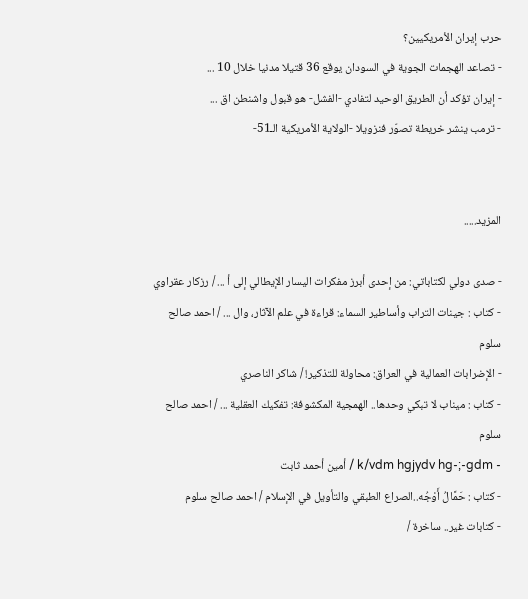حرب إيران الأمريكيين؟
- تصاعد الهجمات الجوية في السودان يوقع 36 قتيلا مدنيا خلال 10 ...
- إيران تؤكد أن الطريق الوحيد لتفادي -الفشل- هو قبول واشنطن اق ...
- ترمب ينشر خريطة تصوّر فنزويلا -الولاية الأمريكية الـ51-


المزيد.....

- صدى دولي لكتاباتي: من إحدى أبرز مفكرات اليسار الإيطالي إلى أ ... / رزكار عقراوي
- كتاب : جينات التراب وأساطير السماء: قراءة في علم الآثار، وال ... / احمد صالح سلوم
- الإضرابات العمالية في العراق: محاولة للتذكير! / شاكر الناصري
- كتاب : ميناب لا تبكي وحدها.. الهمجية المكشوفة: تفكيك العقلية ... / احمد صالح سلوم
- k/vdm hgjydv hg-;-gdm / أمين أحمد ثابت
- كتاب : حَمَّالُ أَوْجُه..الصراع الطبقي والتأويل في الإسلام / احمد صالح سلوم
- كتابات غير.. ساخرة /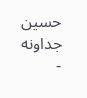حسين جداونه
-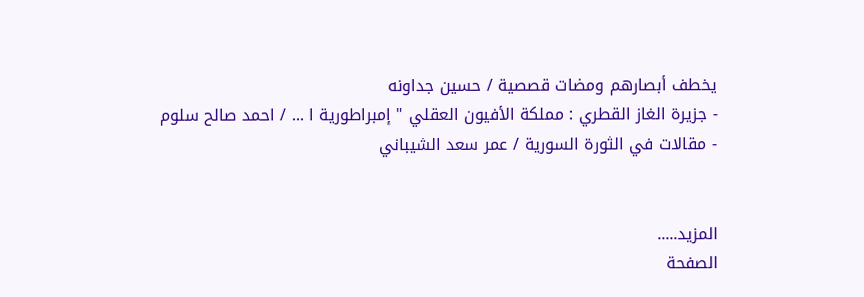يخطف أبصارهم ومضات قصصية / حسين جداونه
- جزيرة الغاز القطري : مملكة الأفيون العقلي " إمبراطورية ا ... / احمد صالح سلوم
- مقالات في الثورة السورية / عمر سعد الشيباني


المزيد.....
الصفحة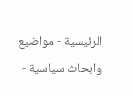الرئيسية - مواضيع وابحاث سياسية -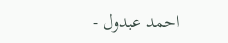احمد عبدول -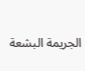الجريمة البشعة